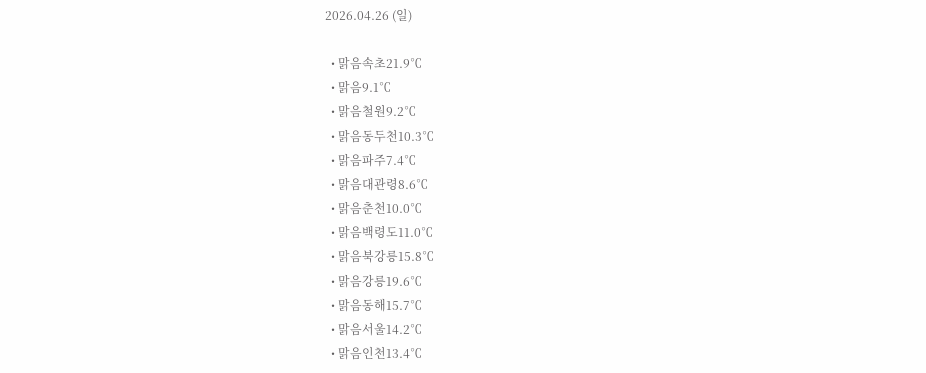2026.04.26 (일)

  • 맑음속초21.9℃
  • 맑음9.1℃
  • 맑음철원9.2℃
  • 맑음동두천10.3℃
  • 맑음파주7.4℃
  • 맑음대관령8.6℃
  • 맑음춘천10.0℃
  • 맑음백령도11.0℃
  • 맑음북강릉15.8℃
  • 맑음강릉19.6℃
  • 맑음동해15.7℃
  • 맑음서울14.2℃
  • 맑음인천13.4℃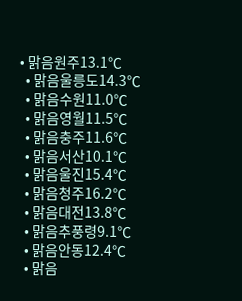• 맑음원주13.1℃
  • 맑음울릉도14.3℃
  • 맑음수원11.0℃
  • 맑음영월11.5℃
  • 맑음충주11.6℃
  • 맑음서산10.1℃
  • 맑음울진15.4℃
  • 맑음청주16.2℃
  • 맑음대전13.8℃
  • 맑음추풍령9.1℃
  • 맑음안동12.4℃
  • 맑음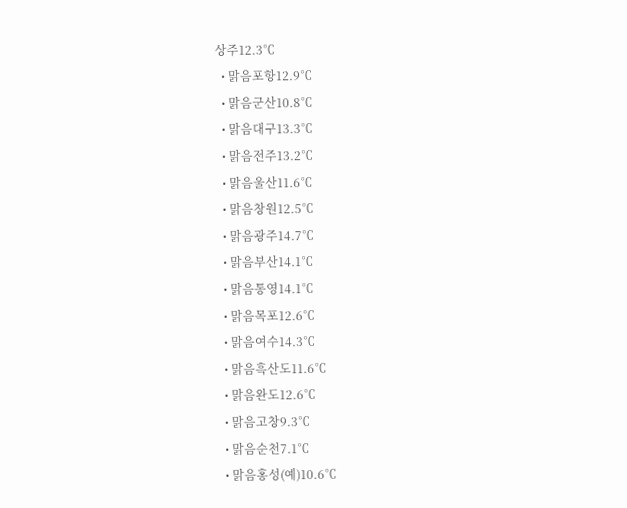상주12.3℃
  • 맑음포항12.9℃
  • 맑음군산10.8℃
  • 맑음대구13.3℃
  • 맑음전주13.2℃
  • 맑음울산11.6℃
  • 맑음창원12.5℃
  • 맑음광주14.7℃
  • 맑음부산14.1℃
  • 맑음통영14.1℃
  • 맑음목포12.6℃
  • 맑음여수14.3℃
  • 맑음흑산도11.6℃
  • 맑음완도12.6℃
  • 맑음고창9.3℃
  • 맑음순천7.1℃
  • 맑음홍성(예)10.6℃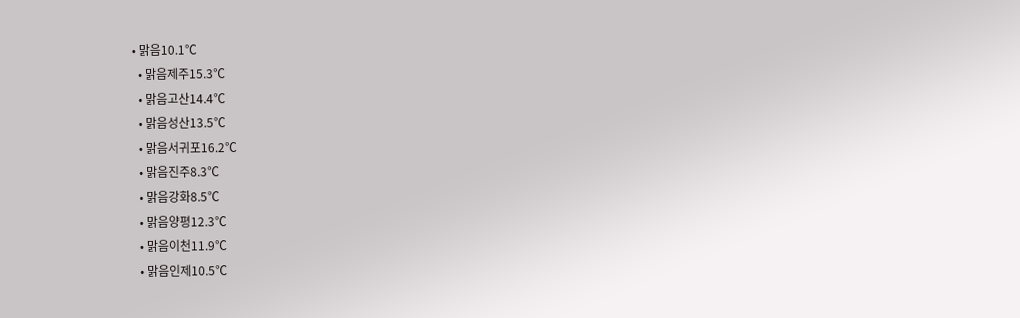• 맑음10.1℃
  • 맑음제주15.3℃
  • 맑음고산14.4℃
  • 맑음성산13.5℃
  • 맑음서귀포16.2℃
  • 맑음진주8.3℃
  • 맑음강화8.5℃
  • 맑음양평12.3℃
  • 맑음이천11.9℃
  • 맑음인제10.5℃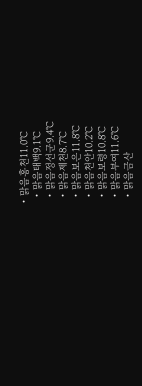• 맑음홍천11.0℃
  • 맑음태백9.1℃
  • 맑음정선군9.4℃
  • 맑음제천8.7℃
  • 맑음보은11.8℃
  • 맑음천안10.2℃
  • 맑음보령10.8℃
  • 맑음부여11.6℃
  • 맑음금산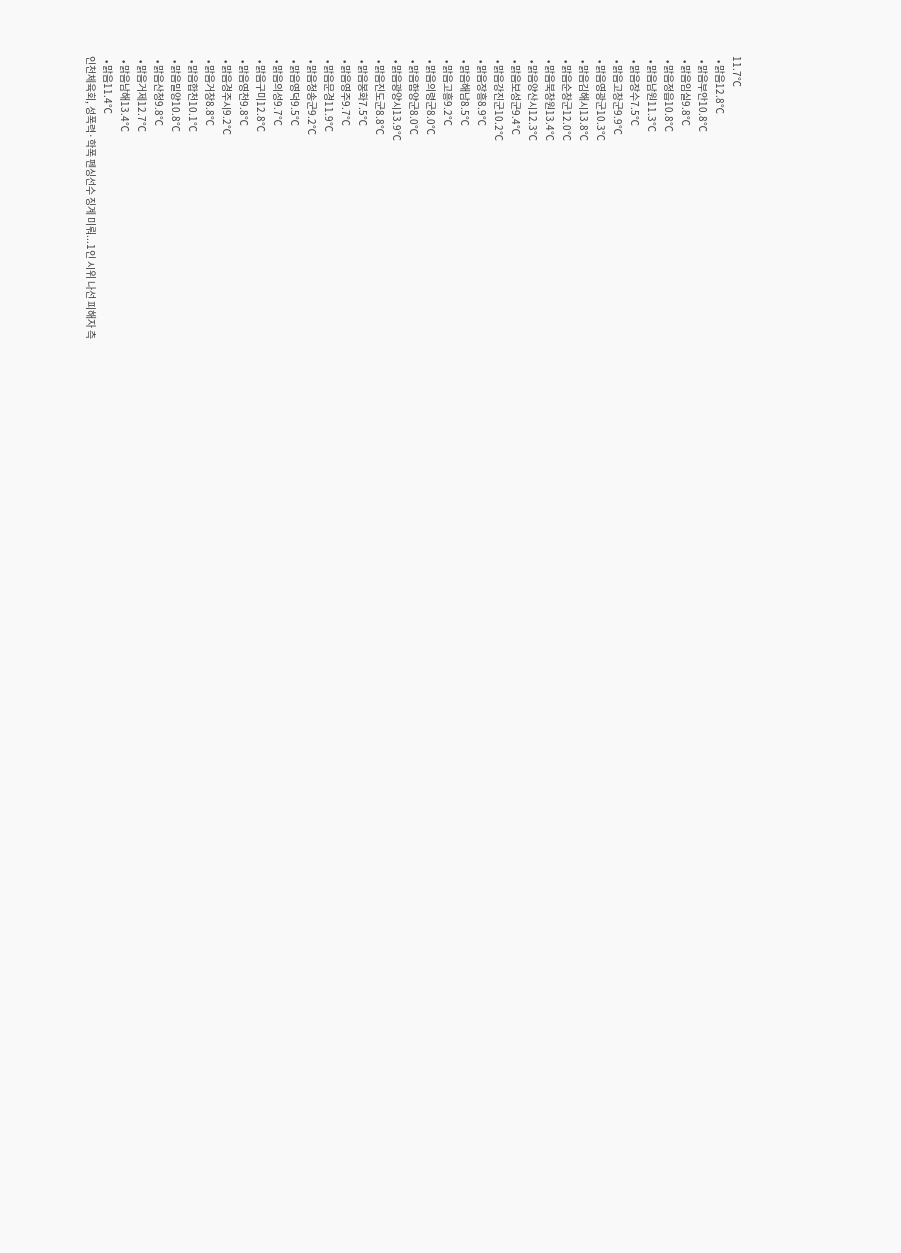11.7℃
  • 맑음12.8℃
  • 맑음부안10.8℃
  • 맑음임실9.8℃
  • 맑음정읍10.8℃
  • 맑음남원11.3℃
  • 맑음장수7.5℃
  • 맑음고창군9.9℃
  • 맑음영광군10.3℃
  • 맑음김해시13.8℃
  • 맑음순창군12.0℃
  • 맑음북창원13.4℃
  • 맑음양산시12.3℃
  • 맑음보성군9.4℃
  • 맑음강진군10.2℃
  • 맑음장흥8.9℃
  • 맑음해남8.5℃
  • 맑음고흥9.2℃
  • 맑음의령군8.0℃
  • 맑음함양군8.0℃
  • 맑음광양시13.9℃
  • 맑음진도군8.8℃
  • 맑음봉화7.5℃
  • 맑음영주9.7℃
  • 맑음문경11.9℃
  • 맑음청송군9.2℃
  • 맑음영덕9.5℃
  • 맑음의성9.7℃
  • 맑음구미12.8℃
  • 맑음영천9.8℃
  • 맑음경주시9.2℃
  • 맑음거창8.8℃
  • 맑음합천10.1℃
  • 맑음밀양10.8℃
  • 맑음산청9.8℃
  • 맑음거제12.7℃
  • 맑음남해13.4℃
  • 맑음11.4℃
인천체육회, 성폭력·학폭 펜싱선수 징계 미뤄...1인 시위 나선 피해자 측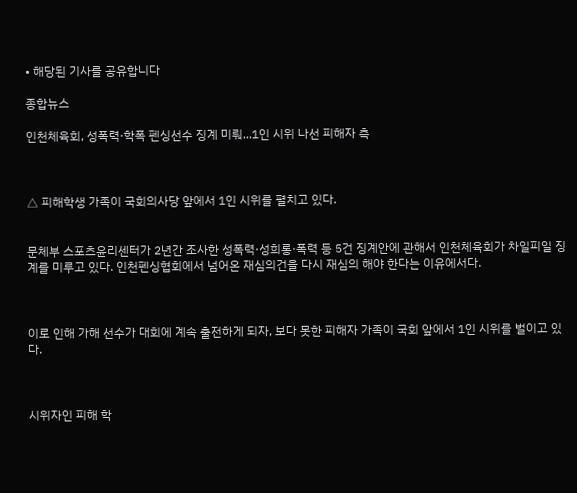• 해당된 기사를 공유합니다

종합뉴스

인천체육회, 성폭력·학폭 펜싱선수 징계 미뤄...1인 시위 나선 피해자 측



△ 피해학생 가족이 국회의사당 앞에서 1인 시위를 펼치고 있다.


문체부 스포츠윤리센터가 2년간 조사한 성폭력·성희롱·폭력 등 5건 징계안에 관해서 인천체육회가 차일피일 징계를 미루고 있다. 인천펜싱협회에서 넘어온 재심의건을 다시 재심의 해야 한다는 이유에서다.



이로 인해 가해 선수가 대회에 계속 출전하게 되자, 보다 못한 피해자 가족이 국회 앞에서 1인 시위를 벌이고 있다.



시위자인 피해 학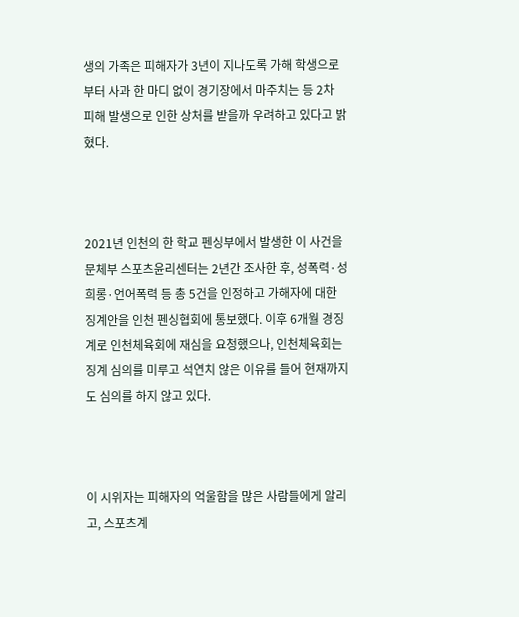생의 가족은 피해자가 3년이 지나도록 가해 학생으로부터 사과 한 마디 없이 경기장에서 마주치는 등 2차 피해 발생으로 인한 상처를 받을까 우려하고 있다고 밝혔다.



2021년 인천의 한 학교 펜싱부에서 발생한 이 사건을 문체부 스포츠윤리센터는 2년간 조사한 후, 성폭력·성희롱·언어폭력 등 총 5건을 인정하고 가해자에 대한 징계안을 인천 펜싱협회에 통보했다. 이후 6개월 경징계로 인천체육회에 재심을 요청했으나, 인천체육회는 징계 심의를 미루고 석연치 않은 이유를 들어 현재까지도 심의를 하지 않고 있다.



이 시위자는 피해자의 억울함을 많은 사람들에게 알리고, 스포츠계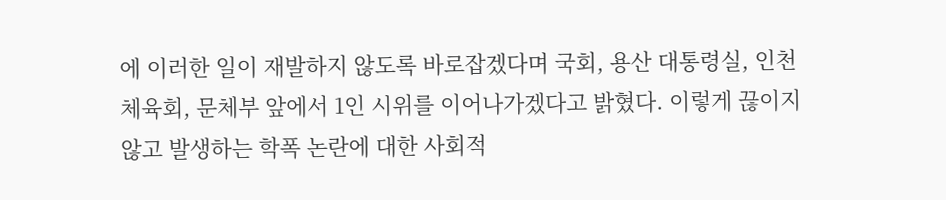에 이러한 일이 재발하지 않도록 바로잡겠다며 국회, 용산 대통령실, 인천체육회, 문체부 앞에서 1인 시위를 이어나가겠다고 밝혔다. 이렇게 끊이지 않고 발생하는 학폭 논란에 대한 사회적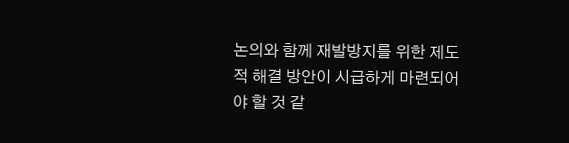논의와 함께 재발방지를 위한 제도적 해결 방안이 시급하게 마련되어야 할 것 같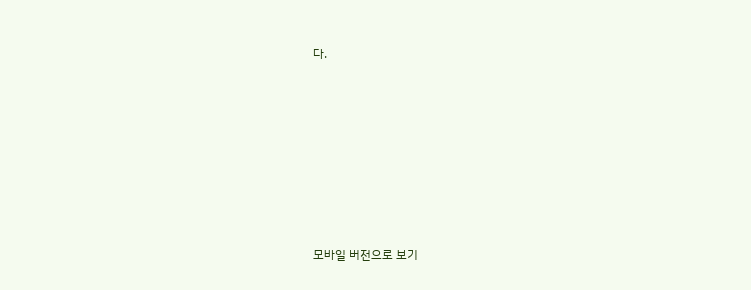다.











모바일 버전으로 보기